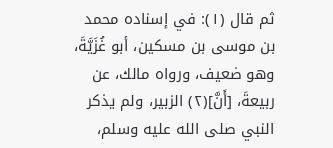ثم قال (١): في إسناده محمد بن موسى بن مسكين، أبو غُزَيَّةَ، وهو ضعيف، ورواه مالك، عن ربيعةَ، [أَنَّ](٢) الزبير، ولم يذكر النبي صلى الله عليه وسلم،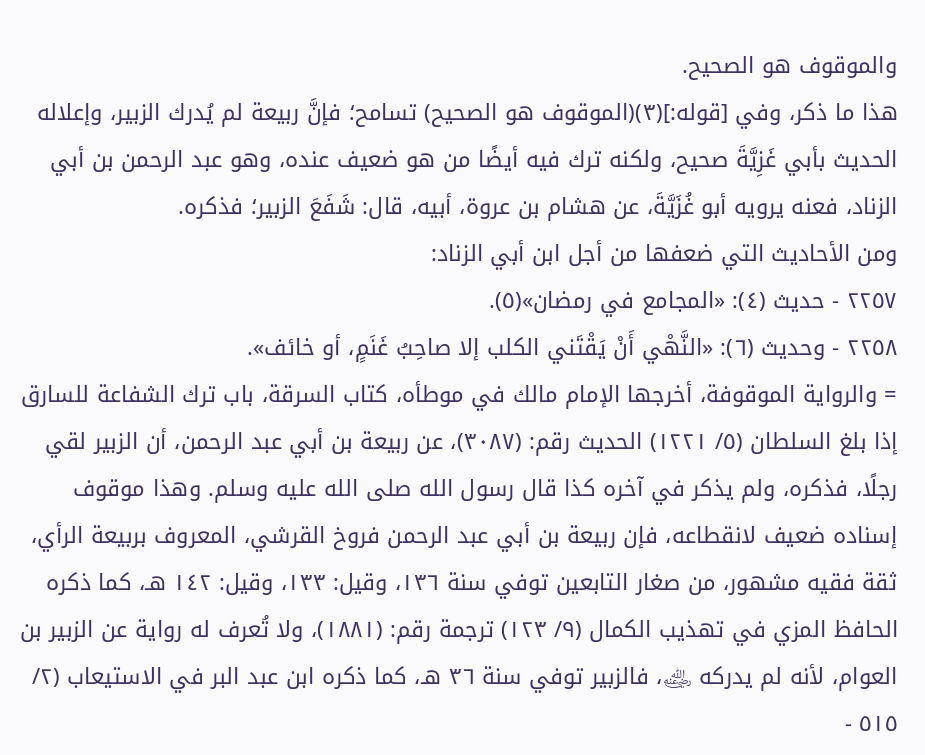والموقوف هو الصحيح.
هذا ما ذكر، وفي [قوله:](٣)(الموقوف هو الصحيح) تسامح؛ فإنَّ ربيعة لم يُدرك الزبير، وإعلاله الحديث بأبي غَزِيَّةَ صحيح، ولكنه ترك فيه أيضًا من هو ضعيف عنده، وهو عبد الرحمن بن أبي الزناد، فعنه يرويه أبو غُزَيَّةَ، عن هشام بن عروة، أبيه، قال: شَفَعَ الزبير؛ فذكره.
ومن الأحاديث التي ضعفها من أجل ابن أبي الزناد:
٢٢٥٧ - حديث (٤): «المجامع في رمضان»(٥).
٢٢٥٨ - وحديث (٦): «النَّهْي أَنْ يَقْتَني الكلب إلا صاحِبُ غَنَمٍ، أو خائف».
= والرواية الموقوفة، أخرجها الإمام مالك في موطأه، كتاب السرقة، باب ترك الشفاعة للسارق إذا بلغ السلطان (٥/ ١٢٢١) الحديث رقم: (٣٠٨٧)، عن ربيعة بن أبي عبد الرحمن، أن الزبير لقي رجلًا، فذكره، ولم يذكر في آخره كذا قال رسول الله صلى الله عليه وسلم. وهذا موقوف إسناده ضعيف لانقطاعه، فإن ربيعة بن أبي عبد الرحمن فروخ القرشي، المعروف بربيعة الرأي، ثقة فقيه مشهور، من صغار التابعين توفي سنة ١٣٦، وقيل: ١٣٣، وقيل: ١٤٢ هـ، كما ذكره الحافظ المزي في تهذيب الكمال (٩/ ١٢٣) ترجمة رقم: (١٨٨١)، ولا تُعرف له رواية عن الزبير بن العوام، لأنه لم يدركه ﵁، فالزبير توفي سنة ٣٦ هـ، كما ذكره ابن عبد البر في الاستيعاب (٢/ ٥١٥ -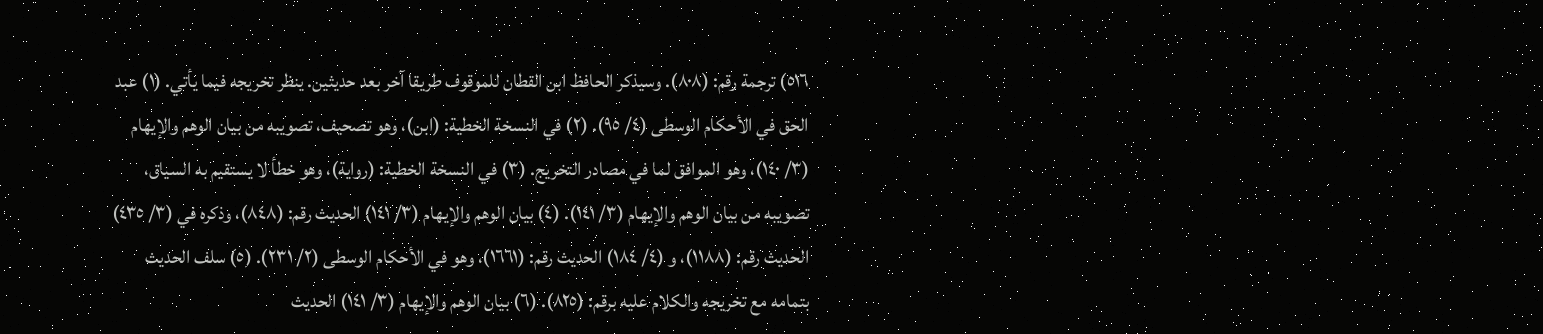٥١٦) ترجمة رقم: (٨٠٨). وسيذكر الحافظ ابن القطان للموقوف طريقا آخر بعد حديثين. ينظر تخريجه فيما يأتي. (١) عبد الحق في الأحكام الوسطى (٤/ ٩٥). (٢) في النسخة الخطية: (ابن)، وهو تصحيف، تصويبه من بيان الوهم والإيهام (٣/ ١٤٠)، وهو الموافق لما في مصادر التخريج. (٣) في النسخة الخطية: (رواية)، وهو خطأ لا يستقيم به السياق، تصويبه من بيان الوهم والإيهام (٣/ ١٤١). (٤) بيان الوهم والإيهام (٣/ ١٤١) الحديث رقم: (٨٤٨)، وذكره في (٣/ ٤٣٥) الحديث رقم: (١١٨٨)، و (٤/ ١٨٤) الحديث رقم: (١٦٦١)، وهو في الأحكام الوسطى (٢/ ٢٣١). (٥) سلف الحديث بتمامه مع تخريجه والكلام عليه برقم: (٨٢٥). (٦) بيان الوهم والإيهام (٣/ ١٤١) الحديث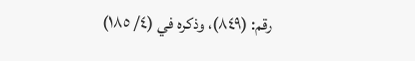رقم: (٨٤٩)، وذكره في (٤/ ١٨٥)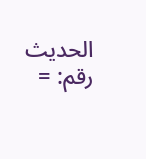الحديث رقم: =